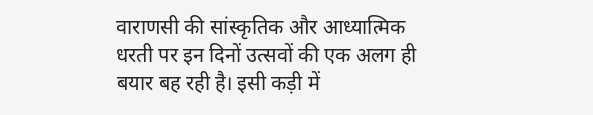वाराणसी की सांस्कृतिक और आध्यात्मिक धरती पर इन दिनों उत्सवों की एक अलग ही बयार बह रही है। इसी कड़ी में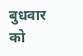बुधवार को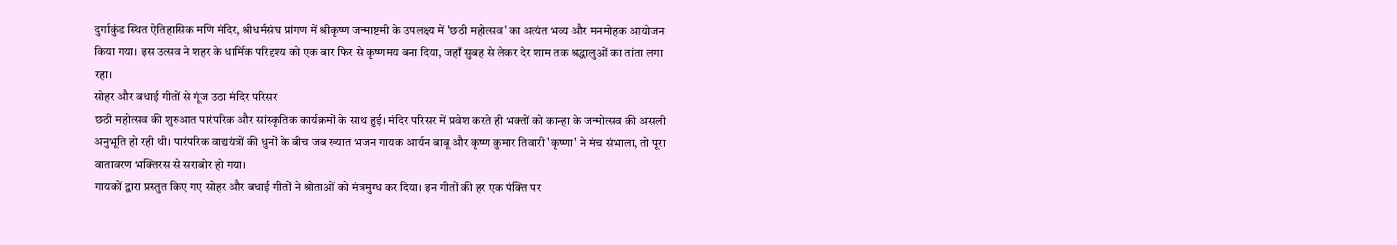दुर्गाकुंड स्थित ऐतिहासिक मणि मंदिर, श्रीधर्मसंघ प्रांगण में श्रीकृष्ण जन्माष्टमी के उपलक्ष्य में 'छठी महोत्सव' का अत्यंत भव्य और मनमोहक आयोजन किया गया। इस उत्सव ने शहर के धार्मिक परिदृश्य को एक बार फिर से कृष्णमय बना दिया, जहाँ सुबह से लेकर देर शाम तक श्रद्धालुओं का तांता लगा रहा।
सोहर और बधाई गीतों से गूंज उठा मंदिर परिसर
छठी महोत्सव की शुरुआत पारंपरिक और सांस्कृतिक कार्यक्रमों के साथ हुई। मंदिर परिसर में प्रवेश करते ही भक्तों को कान्हा के जन्मोत्सव की असली अनुभूति हो रही थी। पारंपरिक वाद्ययंत्रों की धुनों के बीच जब ख्यात भजन गायक आर्यन बाबू और कृष्ण कुमार तिवारी 'कृष्णा' ने मंच संभाला, तो पूरा वातावरण भक्तिरस से सराबोर हो गया।
गायकों द्वारा प्रस्तुत किए गए सोहर और बधाई गीतों ने श्रोताओं को मंत्रमुग्ध कर दिया। इन गीतों की हर एक पंक्ति पर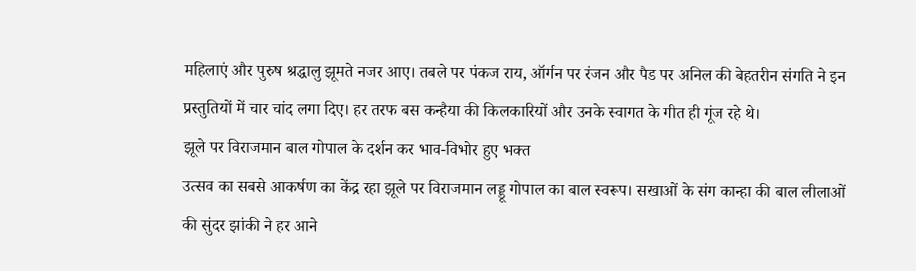महिलाएं और पुरुष श्रद्धालु झूमते नजर आए। तबले पर पंकज राय, ऑर्गन पर रंजन और पैड पर अनिल की बेहतरीन संगति ने इन प्रस्तुतियों में चार चांद लगा दिए। हर तरफ बस कन्हैया की किलकारियों और उनके स्वागत के गीत ही गूंज रहे थे।
झूले पर विराजमान बाल गोपाल के दर्शन कर भाव-विभोर हुए भक्त
उत्सव का सबसे आकर्षण का केंद्र रहा झूले पर विराजमान लड्डू गोपाल का बाल स्वरूप। सखाओं के संग कान्हा की बाल लीलाओं की सुंदर झांकी ने हर आने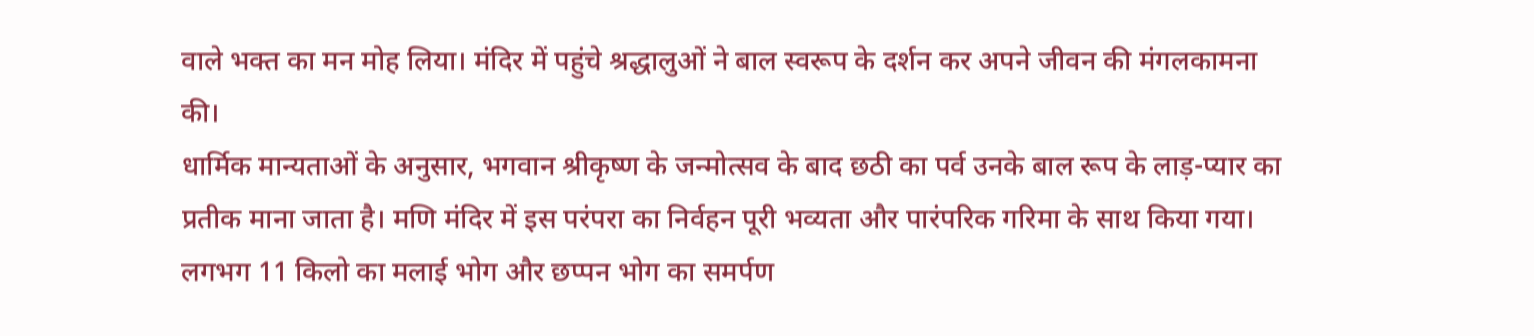वाले भक्त का मन मोह लिया। मंदिर में पहुंचे श्रद्धालुओं ने बाल स्वरूप के दर्शन कर अपने जीवन की मंगलकामना की।
धार्मिक मान्यताओं के अनुसार, भगवान श्रीकृष्ण के जन्मोत्सव के बाद छठी का पर्व उनके बाल रूप के लाड़-प्यार का प्रतीक माना जाता है। मणि मंदिर में इस परंपरा का निर्वहन पूरी भव्यता और पारंपरिक गरिमा के साथ किया गया।
लगभग 11 किलो का मलाई भोग और छप्पन भोग का समर्पण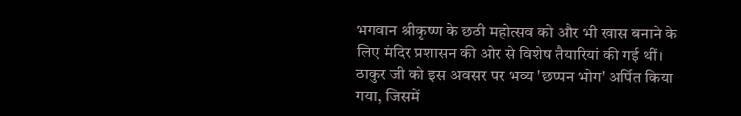भगवान श्रीकृष्ण के छठी महोत्सव को और भी खास बनाने के लिए मंदिर प्रशासन की ओर से विशेष तैयारियां की गई थीं। ठाकुर जी को इस अवसर पर भव्य 'छप्पन भोग' अर्पित किया गया, जिसमें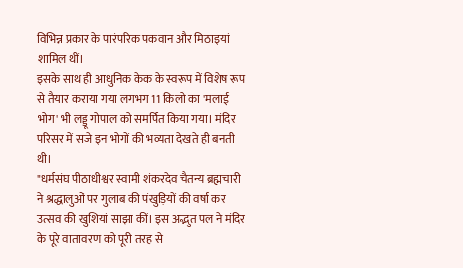विभिन्न प्रकार के पारंपरिक पकवान और मिठाइयां शामिल थीं।
इसके साथ ही आधुनिक केक के स्वरूप में विशेष रूप से तैयार कराया गया लगभग 11 किलो का 'मलाई भोग' भी लड्डू गोपाल को समर्पित किया गया। मंदिर परिसर में सजे इन भोगों की भव्यता देखते ही बनती थी।
"धर्मसंघ पीठाधीश्वर स्वामी शंकरदेव चैतन्य ब्रह्मचारी ने श्रद्धालुओं पर गुलाब की पंखुड़ियों की वर्षा कर उत्सव की खुशियां साझा कीं। इस अद्भुत पल ने मंदिर के पूरे वातावरण को पूरी तरह से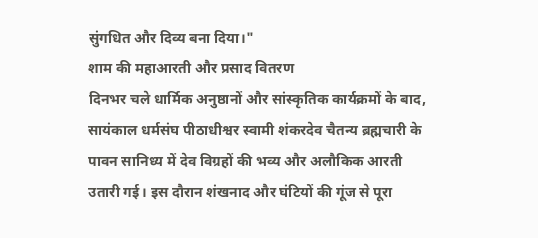सुंगधित और दिव्य बना दिया।"
शाम की महाआरती और प्रसाद वितरण
दिनभर चले धार्मिक अनुष्ठानों और सांस्कृतिक कार्यक्रमों के बाद, सायंकाल धर्मसंघ पीठाधीश्वर स्वामी शंकरदेव चैतन्य ब्रह्मचारी के पावन सानिध्य में देव विग्रहों की भव्य और अलौकिक आरती उतारी गई। इस दौरान शंखनाद और घंटियों की गूंज से पूरा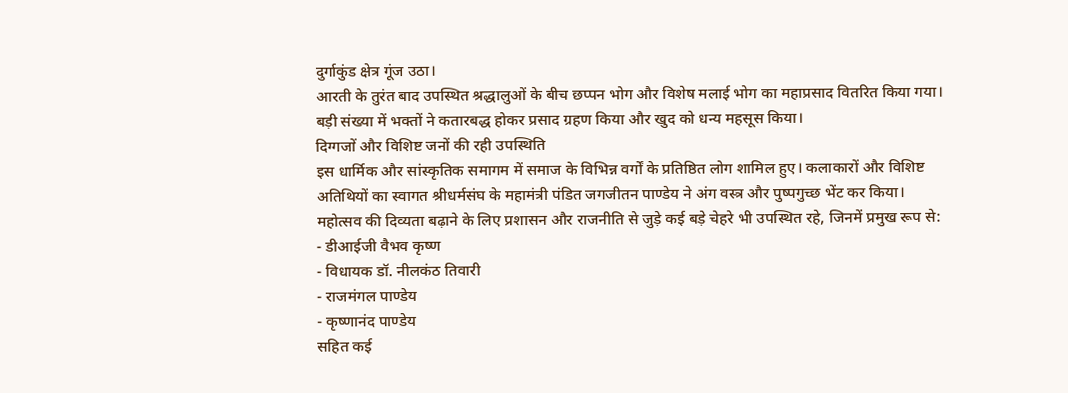दुर्गाकुंड क्षेत्र गूंज उठा।
आरती के तुरंत बाद उपस्थित श्रद्धालुओं के बीच छप्पन भोग और विशेष मलाई भोग का महाप्रसाद वितरित किया गया। बड़ी संख्या में भक्तों ने कतारबद्ध होकर प्रसाद ग्रहण किया और खुद को धन्य महसूस किया।
दिग्गजों और विशिष्ट जनों की रही उपस्थिति
इस धार्मिक और सांस्कृतिक समागम में समाज के विभिन्न वर्गों के प्रतिष्ठित लोग शामिल हुए। कलाकारों और विशिष्ट अतिथियों का स्वागत श्रीधर्मसंघ के महामंत्री पंडित जगजीतन पाण्डेय ने अंग वस्त्र और पुष्पगुच्छ भेंट कर किया।
महोत्सव की दिव्यता बढ़ाने के लिए प्रशासन और राजनीति से जुड़े कई बड़े चेहरे भी उपस्थित रहे, जिनमें प्रमुख रूप से:
- डीआईजी वैभव कृष्ण
- विधायक डॉ. नीलकंठ तिवारी
- राजमंगल पाण्डेय
- कृष्णानंद पाण्डेय
सहित कई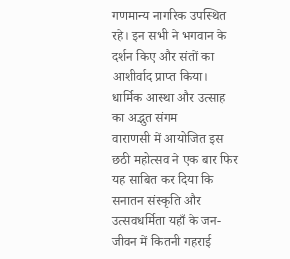गणमान्य नागरिक उपस्थित रहे। इन सभी ने भगवान के दर्शन किए और संतों का आशीर्वाद प्राप्त किया।
धार्मिक आस्था और उत्साह का अद्भुत संगम
वाराणसी में आयोजित इस छठी महोत्सव ने एक बार फिर यह साबित कर दिया कि सनातन संस्कृति और उत्सवधर्मिता यहाँ के जन-जीवन में कितनी गहराई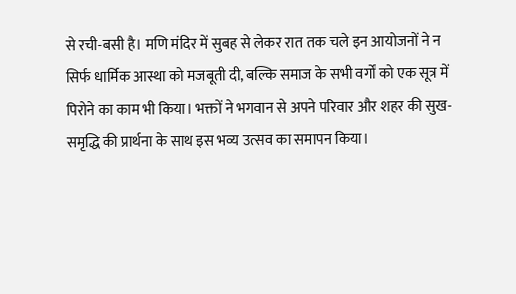से रची-बसी है। मणि मंदिर में सुबह से लेकर रात तक चले इन आयोजनों ने न सिर्फ धार्मिक आस्था को मजबूती दी, बल्कि समाज के सभी वर्गों को एक सूत्र में पिरोने का काम भी किया। भक्तों ने भगवान से अपने परिवार और शहर की सुख-समृद्धि की प्रार्थना के साथ इस भव्य उत्सव का समापन किया।